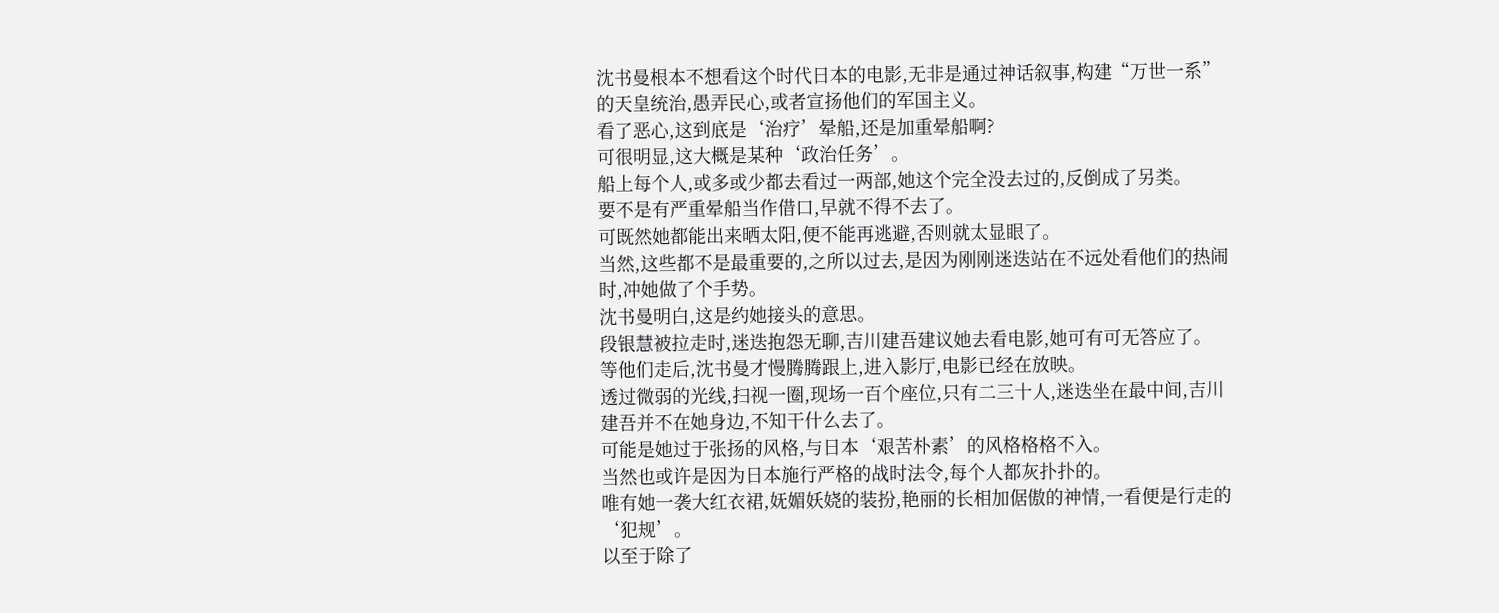沈书曼根本不想看这个时代日本的电影,无非是通过神话叙事,构建“万世一系”的天皇统治,愚弄民心,或者宣扬他们的军国主义。
看了恶心,这到底是‘治疗’晕船,还是加重晕船啊?
可很明显,这大概是某种‘政治任务’。
船上每个人,或多或少都去看过一两部,她这个完全没去过的,反倒成了另类。
要不是有严重晕船当作借口,早就不得不去了。
可既然她都能出来晒太阳,便不能再逃避,否则就太显眼了。
当然,这些都不是最重要的,之所以过去,是因为刚刚迷迭站在不远处看他们的热闹时,冲她做了个手势。
沈书曼明白,这是约她接头的意思。
段银慧被拉走时,迷迭抱怨无聊,吉川建吾建议她去看电影,她可有可无答应了。
等他们走后,沈书曼才慢腾腾跟上,进入影厅,电影已经在放映。
透过微弱的光线,扫视一圈,现场一百个座位,只有二三十人,迷迭坐在最中间,吉川建吾并不在她身边,不知干什么去了。
可能是她过于张扬的风格,与日本‘艰苦朴素’的风格格格不入。
当然也或许是因为日本施行严格的战时法令,每个人都灰扑扑的。
唯有她一袭大红衣裙,妩媚妖娆的装扮,艳丽的长相加倨傲的神情,一看便是行走的‘犯规’。
以至于除了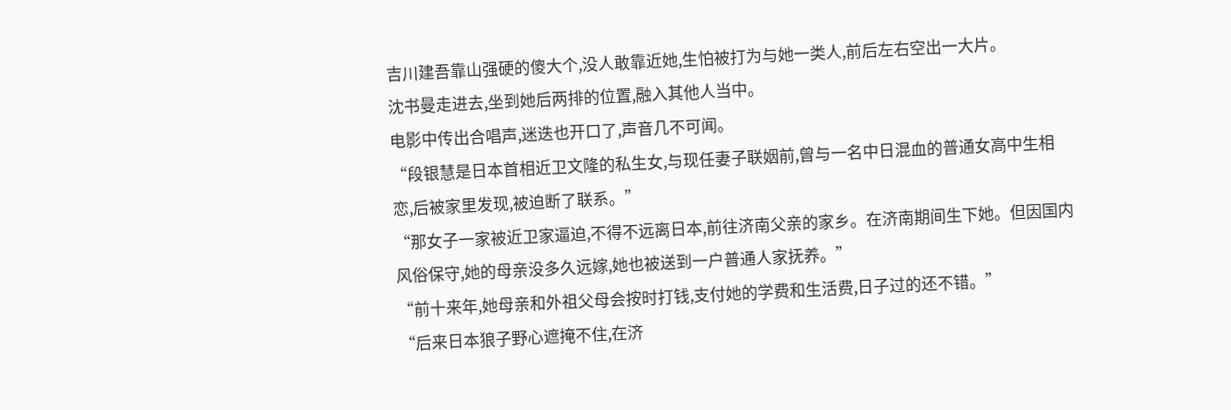吉川建吾靠山强硬的傻大个,没人敢靠近她,生怕被打为与她一类人,前后左右空出一大片。
沈书曼走进去,坐到她后两排的位置,融入其他人当中。
电影中传出合唱声,迷迭也开口了,声音几不可闻。
“段银慧是日本首相近卫文隆的私生女,与现任妻子联姻前,曾与一名中日混血的普通女高中生相恋,后被家里发现,被迫断了联系。”
“那女子一家被近卫家逼迫,不得不远离日本,前往济南父亲的家乡。在济南期间生下她。但因国内风俗保守,她的母亲没多久远嫁,她也被送到一户普通人家抚养。”
“前十来年,她母亲和外祖父母会按时打钱,支付她的学费和生活费,日子过的还不错。”
“后来日本狼子野心遮掩不住,在济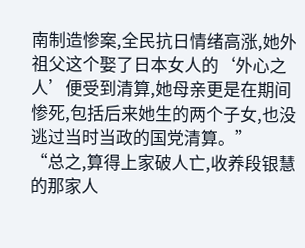南制造惨案,全民抗日情绪高涨,她外祖父这个娶了日本女人的‘外心之人’便受到清算,她母亲更是在期间惨死,包括后来她生的两个子女,也没逃过当时当政的国党清算。”
“总之,算得上家破人亡,收养段银慧的那家人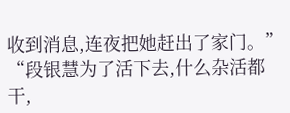收到消息,连夜把她赶出了家门。”
“段银慧为了活下去,什么杂活都干,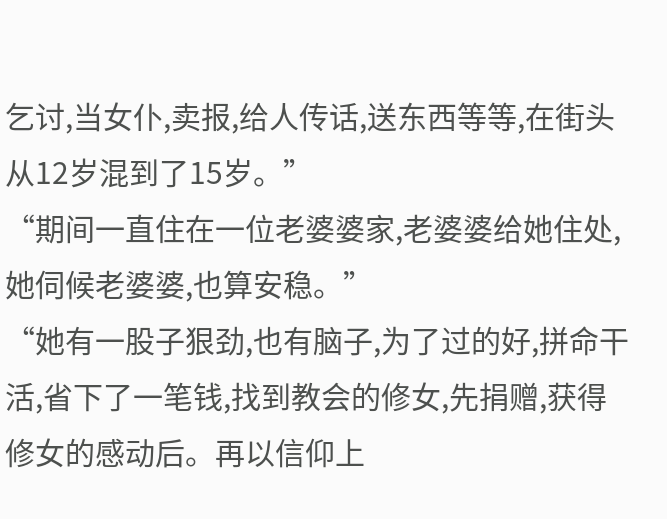乞讨,当女仆,卖报,给人传话,送东西等等,在街头从12岁混到了15岁。”
“期间一直住在一位老婆婆家,老婆婆给她住处,她伺候老婆婆,也算安稳。”
“她有一股子狠劲,也有脑子,为了过的好,拼命干活,省下了一笔钱,找到教会的修女,先捐赠,获得修女的感动后。再以信仰上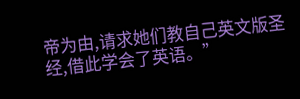帝为由,请求她们教自己英文版圣经,借此学会了英语。”